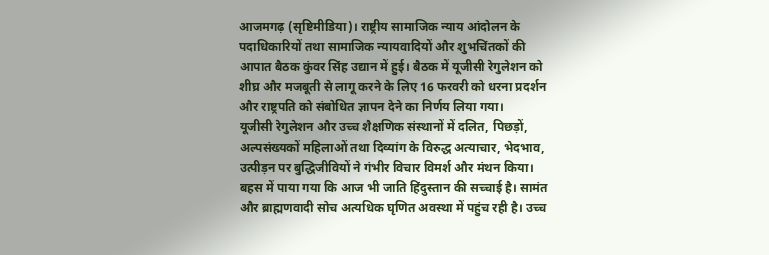आजमगढ़ (सृष्टिमीडिया)। राष्ट्रीय सामाजिक न्याय आंदोलन के पदाधिकारियों तथा सामाजिक न्यायवादियों और शुभचिंतकों की आपात बैठक कुंवर सिंह उद्यान में हुई। बैठक में यूजीसी रेगुलेशन को शीघ्र और मजबूती से लागू करने के लिए 16 फरवरी को धरना प्रदर्शन और राष्ट्रपति को संबोधित ज्ञापन देने का निर्णय लिया गया।
यूजीसी रेगुलेशन और उच्च शैक्षणिक संस्थानों में दलित, पिछड़ों, अल्पसंख्यकों महिलाओं तथा दिव्यांग के विरुद्ध अत्याचार, भेदभाव, उत्पीड़न पर बुद्धिजीवियों ने गंभीर विचार विमर्श और मंथन किया। बहस में पाया गया कि आज भी जाति हिंदुस्तान की सच्चाई है। सामंत और ब्राह्मणवादी सोच अत्यधिक घृणित अवस्था में पहुंच रही है। उच्च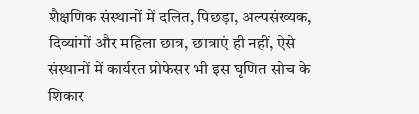शैक्षणिक संस्थानों में दलित, पिछड़ा, अल्पसंख्यक, दिव्यांगों और महिला छात्र, छात्राएं ही नहीं, ऐसे संस्थानों में कार्यरत प्रोफेसर भी इस घृणित सोच के शिकार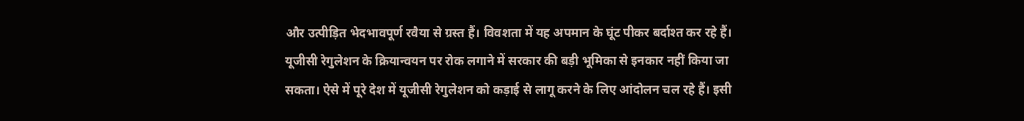और उत्पीड़ित भेदभावपूर्ण रवैया से ग्रस्त हैं। विवशता में यह अपमान के घूंट पीकर बर्दाश्त कर रहे हैं।
यूजीसी रेगुलेशन के क्रियान्वयन पर रोक लगाने में सरकार की बड़ी भूमिका से इनकार नहीं किया जा सकता। ऐसे में पूरे देश में यूजीसी रेगुलेशन को कड़ाई से लागू करने के लिए आंदोलन चल रहे हैं। इसी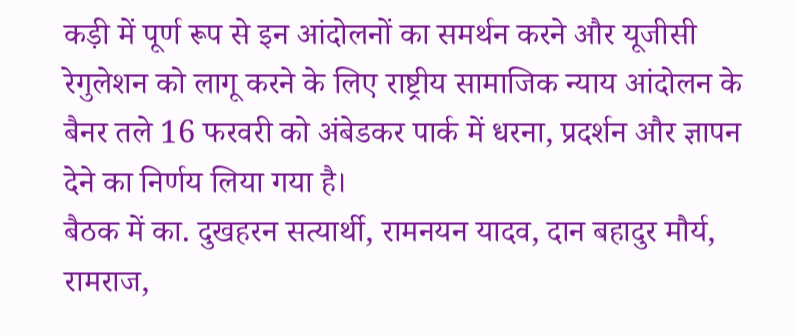कड़ी में पूर्ण रूप से इन आंदोलनों का समर्थन करने और यूजीसी रेगुलेशन को लागू करने के लिए राष्ट्रीय सामाजिक न्याय आंदोलन के बैनर तले 16 फरवरी को अंबेडकर पार्क में धरना, प्रदर्शन और ज्ञापन देने का निर्णय लिया गया है।
बैठक में का. दुखहरन सत्यार्थी, रामनयन यादव, दान बहादुर मौर्य, रामराज,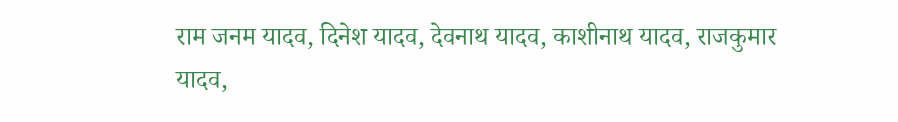राम जनम यादव, दिनेश यादव, देवनाथ यादव, काशीनाथ यादव, राजकुमार यादव,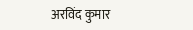अरविंद कुमार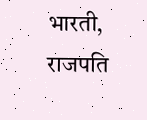भारती, राजपति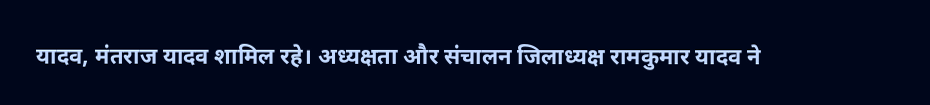यादव, मंतराज यादव शामिल रहे। अध्यक्षता और संचालन जिलाध्यक्ष रामकुमार यादव ने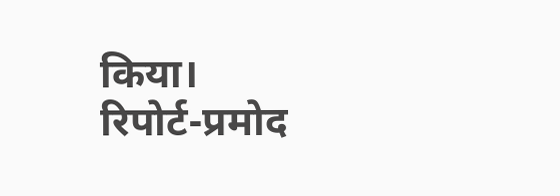किया।
रिपोर्ट-प्रमोद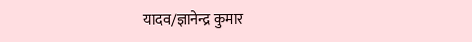यादव/ज्ञानेन्द्र कुमार